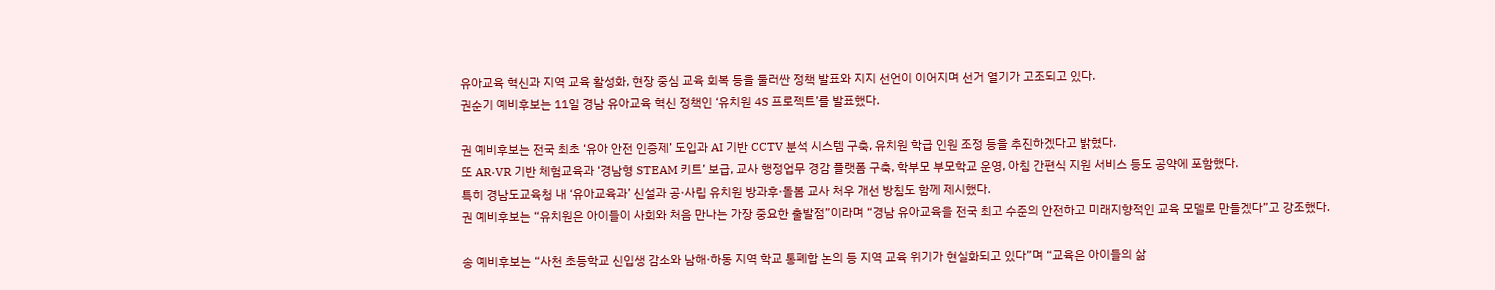유아교육 혁신과 지역 교육 활성화, 현장 중심 교육 회복 등을 둘러싼 정책 발표와 지지 선언이 이어지며 선거 열기가 고조되고 있다.
권순기 예비후보는 11일 경남 유아교육 혁신 정책인 ‘유치원 4S 프로젝트’를 발표했다.

권 예비후보는 전국 최초 ‘유아 안전 인증제’ 도입과 AI 기반 CCTV 분석 시스템 구축, 유치원 학급 인원 조정 등을 추진하겠다고 밝혔다.
또 AR·VR 기반 체험교육과 ‘경남형 STEAM 키트’ 보급, 교사 행정업무 경감 플랫폼 구축, 학부모 부모학교 운영, 아침 간편식 지원 서비스 등도 공약에 포함했다.
특히 경남도교육청 내 ‘유아교육과’ 신설과 공·사립 유치원 방과후·돌봄 교사 처우 개선 방침도 함께 제시했다.
권 예비후보는 “유치원은 아이들이 사회와 처음 만나는 가장 중요한 출발점”이라며 “경남 유아교육을 전국 최고 수준의 안전하고 미래지향적인 교육 모델로 만들겠다”고 강조했다.

송 예비후보는 “사천 초등학교 신입생 감소와 남해·하동 지역 학교 통폐합 논의 등 지역 교육 위기가 현실화되고 있다”며 “교육은 아이들의 삶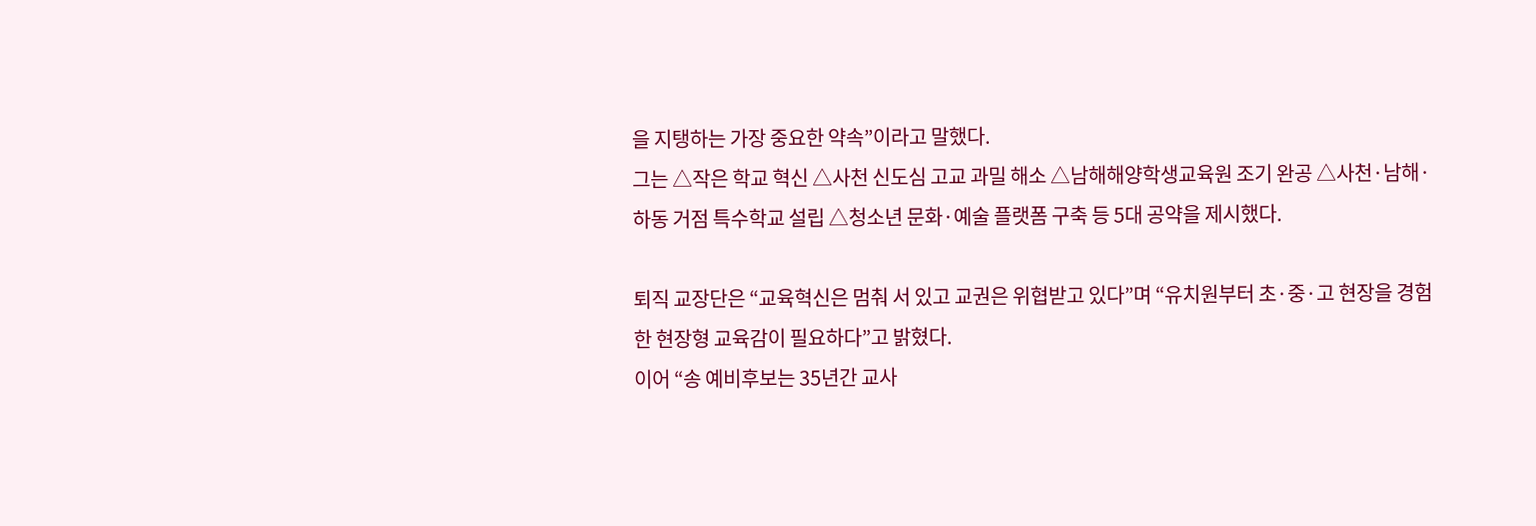을 지탱하는 가장 중요한 약속”이라고 말했다.
그는 △작은 학교 혁신 △사천 신도심 고교 과밀 해소 △남해해양학생교육원 조기 완공 △사천·남해·하동 거점 특수학교 설립 △청소년 문화·예술 플랫폼 구축 등 5대 공약을 제시했다.

퇴직 교장단은 “교육혁신은 멈춰 서 있고 교권은 위협받고 있다”며 “유치원부터 초·중·고 현장을 경험한 현장형 교육감이 필요하다”고 밝혔다.
이어 “송 예비후보는 35년간 교사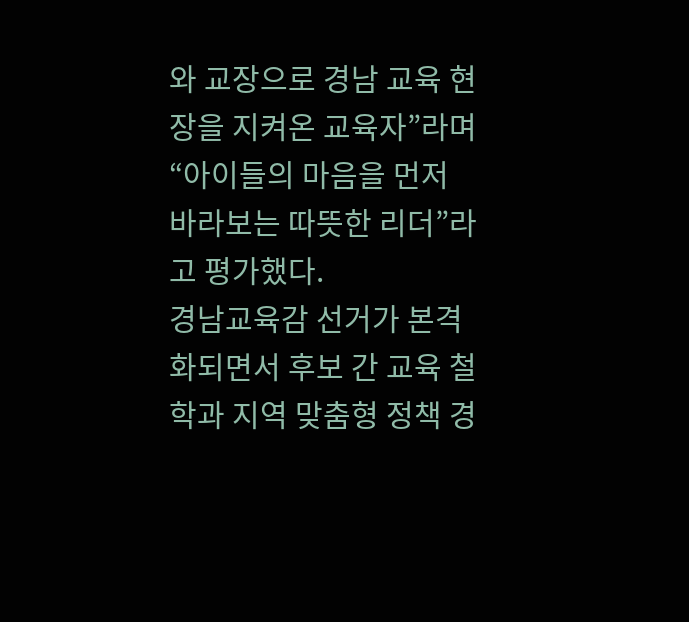와 교장으로 경남 교육 현장을 지켜온 교육자”라며 “아이들의 마음을 먼저 바라보는 따뜻한 리더”라고 평가했다.
경남교육감 선거가 본격화되면서 후보 간 교육 철학과 지역 맞춤형 정책 경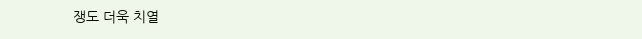쟁도 더욱 치열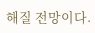해질 전망이다.